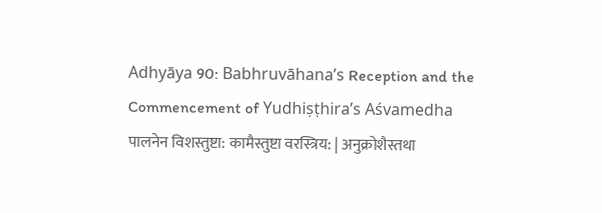Adhyāya 90: Babhruvāhana’s Reception and the Commencement of Yudhiṣṭhira’s Aśvamedha
पालनेन विशस्तुष्टा: कामैस्तुष्टा वरस्त्रिय: | अनुक्रोशैस्तथा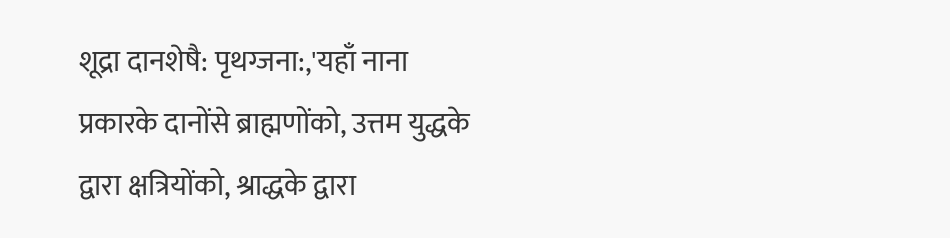शूद्रा दानशेषै: पृथग्जना:,'यहाँ नाना प्रकारके दानोंसे ब्राह्मणोंको, उत्तम युद्धके द्वारा क्षत्रियोंको, श्राद्धके द्वारा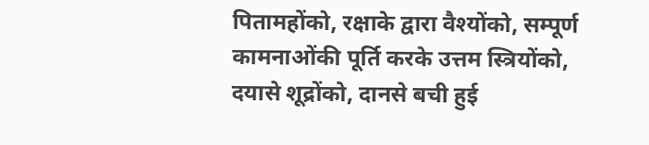पितामहोंको, रक्षाके द्वारा वैश्योंको, सम्पूर्ण कामनाओंकी पूर्ति करके उत्तम स्त्रियोंको, दयासे शूद्रोंको, दानसे बची हुई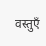वस्तुएँ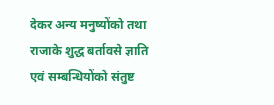देकर अन्य मनुष्योंको तथा राजाके शुद्ध बर्तावसे ज्ञाति एवं सम्बन्धियोंको संतुष्ट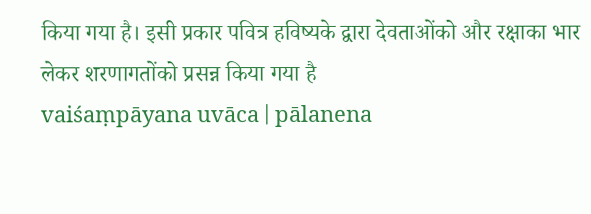किया गया है। इसी प्रकार पवित्र हविष्यके द्वारा देवताओंको और रक्षाका भार लेकर शरणागतोंको प्रसन्न किया गया है
vaiśaṃpāyana uvāca | pālanena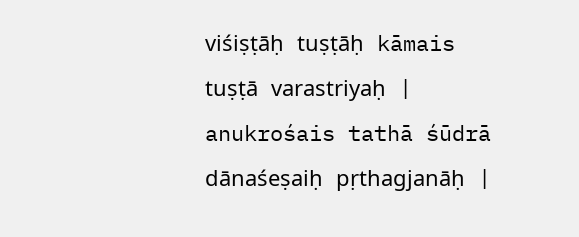viśiṣṭāḥ tuṣṭāḥ kāmais tuṣṭā varastriyaḥ | anukrośais tathā śūdrā dānaśeṣaiḥ pṛthagjanāḥ |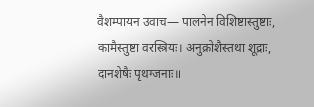वैशम्पायन उवाच— पालनेन विशिष्टास्तुष्टाः, कामैस्तुष्टा वरस्त्रियः। अनुक्रोशैस्तथा शूद्राः, दानशेषैः पृथग्जनाः॥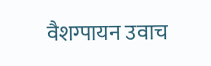वैशग्पायन उवाच